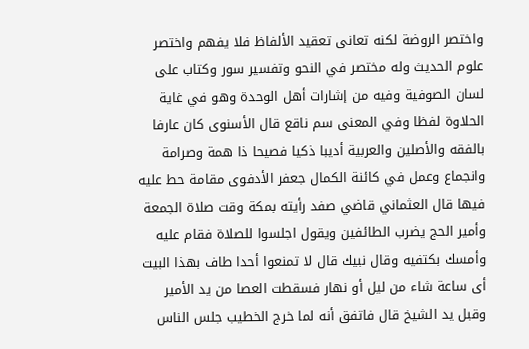واختصر الروضة لكنه تعانى تعقيد الألفاظ فلا يفهم واختصر علوم الحديث وله مختصر في النحو وتفسير سور وكتاب على لسان الصوفية وفيه من إشارات أهل الوحدة وهو في غاية الحلاوة لفظا وفي المعنى سم ناقع قال الأسنوى كان عارفا بالفقه والأصلين والعربية أديبا ذكيا فصيحا ذا همة وصرامة وانجماع وعمل في كائنة الكمال جعفر الأدفوى مقامة حط عليه فيها قال العثماني قاضي صفد رأيته بمكة وقت صلاة الجمعة وأمير الحج يضرب الطائفين ويقول اجلسوا للصلاة فقام عليه وأمسك بكتفيه وقال نبيك قال لا تمنعوا أحدا طاف بهذا البيت أى ساعة شاء من ليل أو نهار فسقطت العصا من يد الأمير وقبل يد الشيخ قال فاتفق أنه لما خرج الخطيب جلس الناس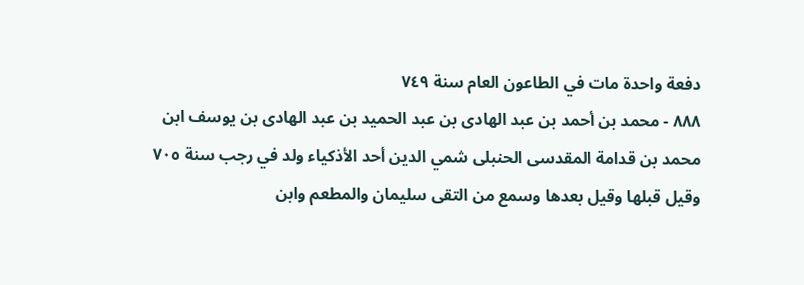دفعة واحدة مات في الطاعون العام سنة ٧٤٩
٨٨٨ - محمد بن أحمد بن عبد الهادى بن عبد الحميد بن عبد الهادى بن يوسف ابن محمد بن قدامة المقدسى الحنبلى شمي الدين أحد الأذكياء ولد في رجب سنة ٧٠٥ وقيل قبلها وقيل بعدها وسمع من التقى سليمان والمطعم وابن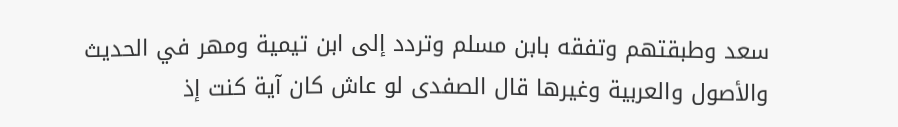سعد وطبقتهم وتفقه بابن مسلم وتردد إلى ابن تيمية ومهر في الحديث والأصول والعربية وغيرها قال الصفدى لو عاش كان آية كنت إذ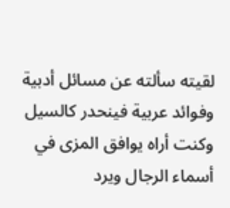لقيته سألته عن مسائل أدبية وفوائد عربية فينحدر كالسيل وكنت أراه يوافق المزى في أسماء الرجال ويرد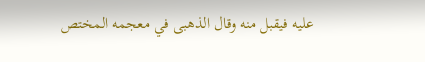عليه فيقبل منه وقال الذهبى في معجمه المختص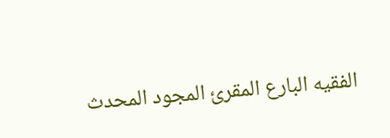الفقيه البارع المقرئ المجود المحدث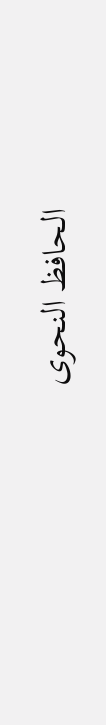الحافظ النحوى